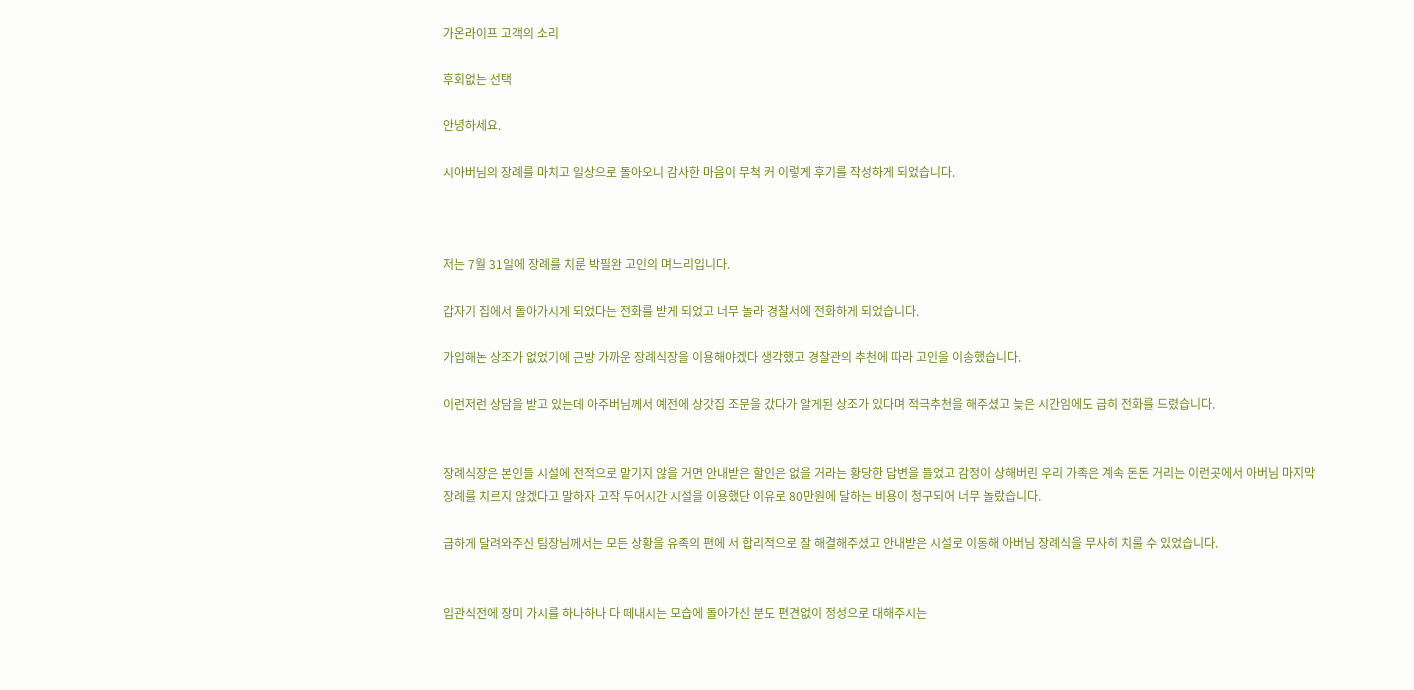가온라이프 고객의 소리

후회없는 선택

안녕하세요.

시아버님의 장례를 마치고 일상으로 돌아오니 감사한 마음이 무척 커 이렇게 후기를 작성하게 되었습니다.



저는 7월 31일에 장례를 치룬 박필완 고인의 며느리입니다.

갑자기 집에서 돌아가시게 되었다는 전화를 받게 되었고 너무 놀라 경찰서에 전화하게 되었습니다.

가입해논 상조가 없었기에 근방 가까운 장례식장을 이용해야겠다 생각했고 경찰관의 추천에 따라 고인을 이송했습니다.

이런저런 상담을 받고 있는데 아주버님께서 예전에 상갓집 조문을 갔다가 알게된 상조가 있다며 적극추천을 해주셨고 늦은 시간임에도 급히 전화를 드렸습니다.


장례식장은 본인들 시설에 전적으로 맡기지 않을 거면 안내받은 할인은 없을 거라는 황당한 답변을 들었고 감정이 상해버린 우리 가족은 계속 돈돈 거리는 이런곳에서 아버님 마지막 장례를 치르지 않겠다고 말하자 고작 두어시간 시설을 이용했단 이유로 80만원에 달하는 비용이 청구되어 너무 놀랐습니다.

급하게 달려와주신 팀장님께서는 모든 상황을 유족의 편에 서 합리적으로 잘 해결해주셨고 안내받은 시설로 이동해 아버님 장례식을 무사히 치룰 수 있었습니다.


입관식전에 장미 가시를 하나하나 다 떼내시는 모습에 돌아가신 분도 편견없이 정성으로 대해주시는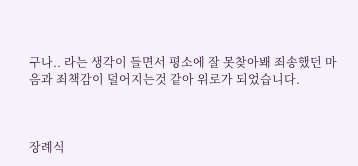구나.. 라는 생각이 들면서 평소에 잘 못찾아봬 죄송했던 마음과 죄책감이 덜어지는것 같아 위로가 되었습니다.



장례식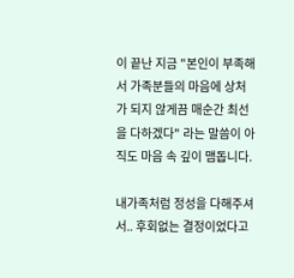이 끝난 지금 "본인이 부족해서 가족분들의 마음에 상처가 되지 않게끔 매순간 최선을 다하겠다" 라는 말씀이 아직도 마음 속 깊이 맴돕니다.

내가족처럼 정성을 다해주셔서.. 후회없는 결정이었다고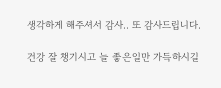생각하게 해주셔서 감사.. 또 감사드립니다.

건강 잘 챙기시고 늘 좋은일만 가득하시길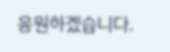응원하겠습니다.